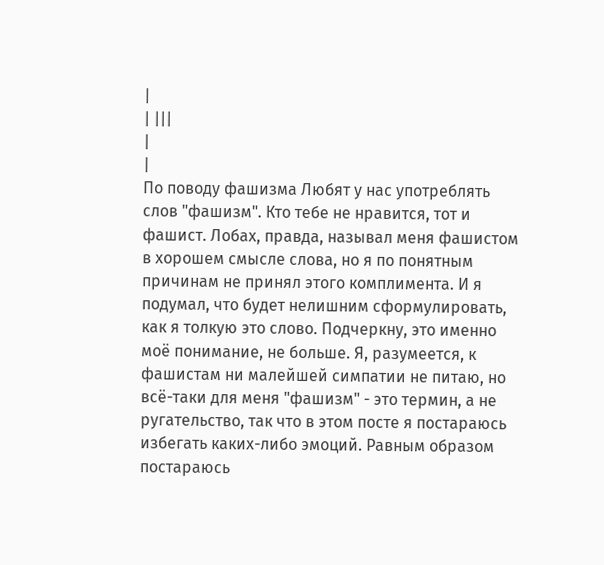|
| |||
|
|
По поводу фашизма Любят у нас употреблять слов "фашизм". Кто тебе не нравится, тот и фашист. Лобах, правда, называл меня фашистом в хорошем смысле слова, но я по понятным причинам не принял этого комплимента. И я подумал, что будет нелишним сформулировать, как я толкую это слово. Подчеркну, это именно моё понимание, не больше. Я, разумеется, к фашистам ни малейшей симпатии не питаю, но всё-таки для меня "фашизм" - это термин, а не ругательство, так что в этом посте я постараюсь избегать каких-либо эмоций. Равным образом постараюсь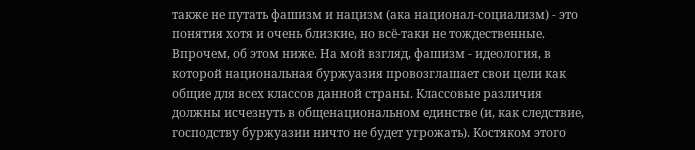также не путать фашизм и нацизм (ака национал-социализм) - это понятия хотя и очень близкие, но всё-таки не тождественные. Впрочем, об этом ниже. На мой взгляд, фашизм - идеология, в которой национальная буржуазия провозглашает свои цели как общие для всех классов данной страны. Классовые различия должны исчезнуть в общенациональном единстве (и, как следствие, господству буржуазии ничто не будет угрожать). Костяком этого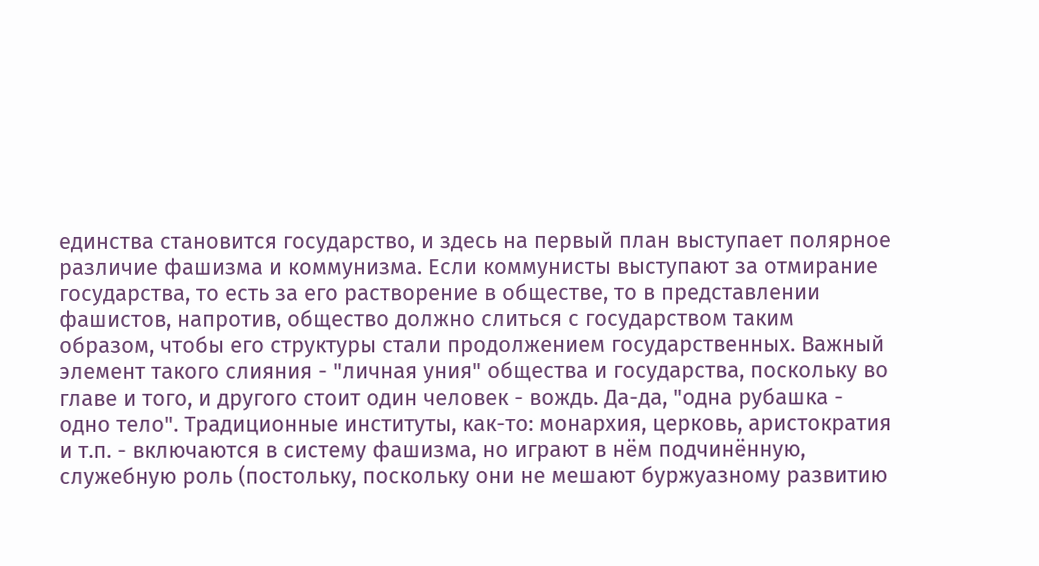единства становится государство, и здесь на первый план выступает полярное различие фашизма и коммунизма. Если коммунисты выступают за отмирание государства, то есть за его растворение в обществе, то в представлении фашистов, напротив, общество должно слиться с государством таким образом, чтобы его структуры стали продолжением государственных. Важный элемент такого слияния - "личная уния" общества и государства, поскольку во главе и того, и другого стоит один человек - вождь. Да-да, "одна рубашка - одно тело". Традиционные институты, как-то: монархия, церковь, аристократия и т.п. - включаются в систему фашизма, но играют в нём подчинённую, служебную роль (постольку, поскольку они не мешают буржуазному развитию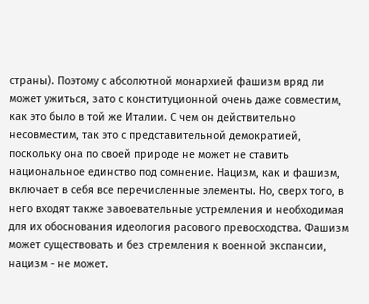страны). Поэтому с абсолютной монархией фашизм вряд ли может ужиться, зато с конституционной очень даже совместим, как это было в той же Италии. С чем он действительно несовместим, так это с представительной демократией, поскольку она по своей природе не может не ставить национальное единство под сомнение. Нацизм, как и фашизм, включает в себя все перечисленные элементы. Но, сверх того, в него входят также завоевательные устремления и необходимая для их обоснования идеология расового превосходства. Фашизм может существовать и без стремления к военной экспансии, нацизм - не может.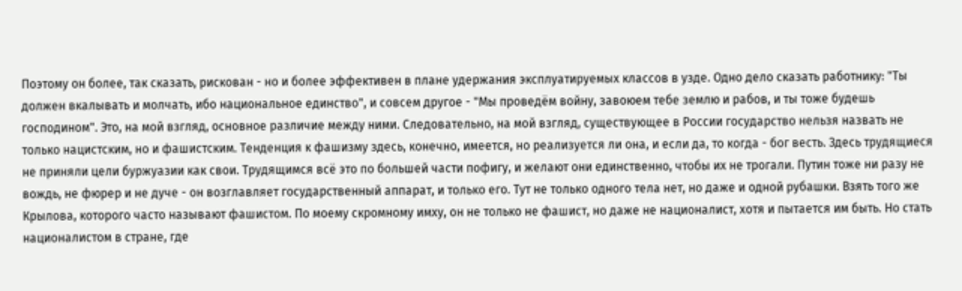Поэтому он более, так сказать, рискован - но и более эффективен в плане удержания эксплуатируемых классов в узде. Одно дело сказать работнику: "Ты должен вкалывать и молчать, ибо национальное единство", и совсем другое - "Мы проведём войну, завоюем тебе землю и рабов, и ты тоже будешь господином". Это, на мой взгляд, основное различие между ними. Следовательно, на мой взгляд, существующее в России государство нельзя назвать не только нацистским, но и фашистским. Тенденция к фашизму здесь, конечно, имеется, но реализуется ли она, и если да, то когда - бог весть. Здесь трудящиеся не приняли цели буржуазии как свои. Трудящимся всё это по большей части пофигу, и желают они единственно, чтобы их не трогали. Путин тоже ни разу не вождь, не фюрер и не дуче - он возглавляет государственный аппарат, и только его. Тут не только одного тела нет, но даже и одной рубашки. Взять того же Крылова, которого часто называют фашистом. По моему скромному имху, он не только не фашист, но даже не националист, хотя и пытается им быть. Но стать националистом в стране, где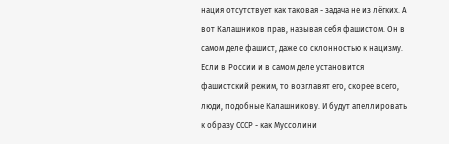нация отсутствует как таковая - задача не из лёгких. А вот Калашников прав, называя себя фашистом. Он в самом деле фашист, даже со склонностью к нацизму. Если в России и в самом деле установится фашистский режим, то возглавят его, скорее всего, люди, подобные Калашникову. И будут апеллировать к образу СССР - как Муссолини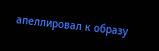апеллировал к образу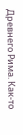Древнего Рима. Как-то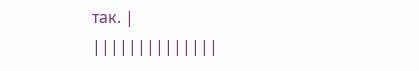так. |
||||||||||||||